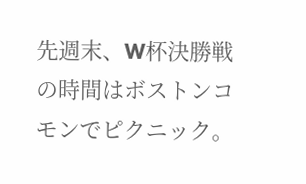先週末、W杯決勝戦の時間はボストンコモンでピクニック。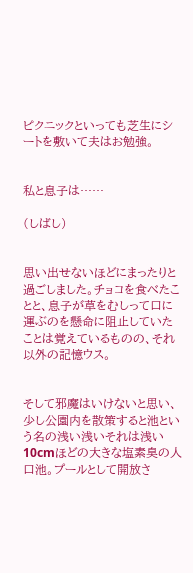ピクニックといっても芝生にシートを敷いて夫はお勉強。


私と息子は……

(しばし)


思い出せないほどにまったりと過ごしました。チョコを食べたことと、息子が草をむしって口に運ぶのを懸命に阻止していたことは覚えているものの、それ以外の記憶ウス。


そして邪魔はいけないと思い、少し公園内を散策すると池という名の浅い浅いそれは浅い10cmほどの大きな塩素臭の人口池。プールとして開放さ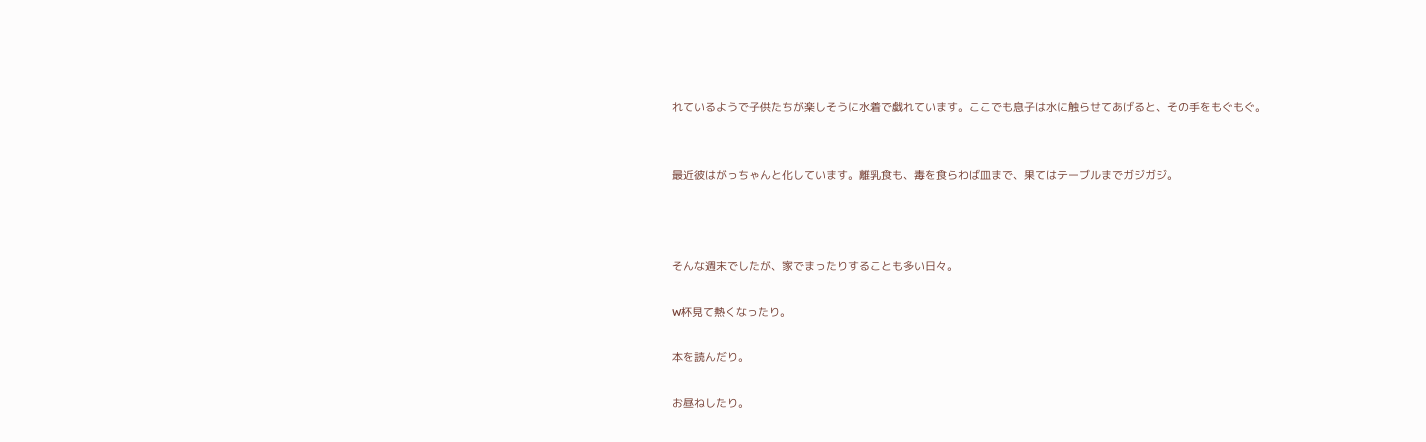れているようで子供たちが楽しそうに水着で戯れています。ここでも息子は水に触らせてあげると、その手をもぐもぐ。


最近彼はがっちゃんと化しています。離乳食も、毒を食らわば皿まで、果てはテーブルまでガジガジ。



そんな週末でしたが、家でまったりすることも多い日々。

W杯見て熱くなったり。

本を読んだり。

お昼ねしたり。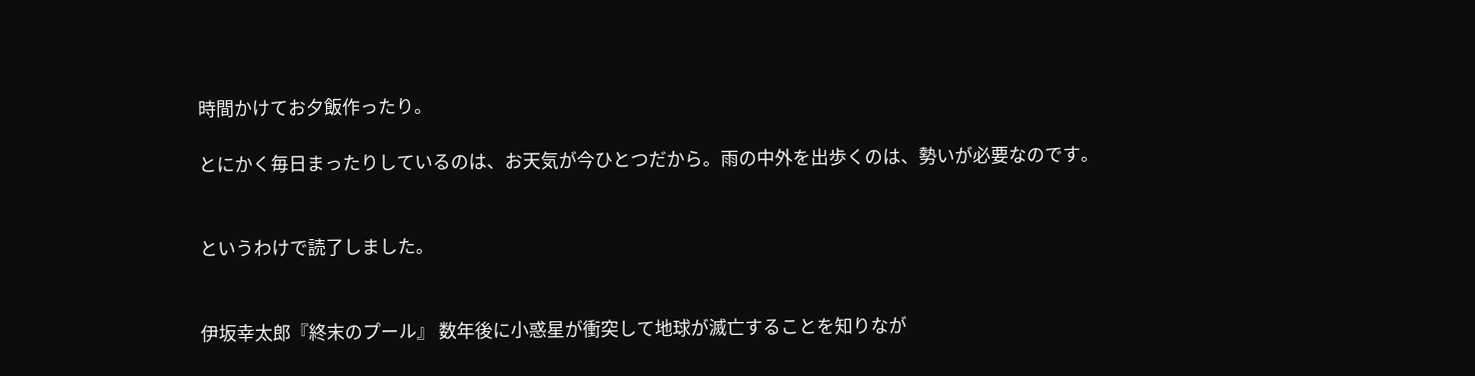時間かけてお夕飯作ったり。

とにかく毎日まったりしているのは、お天気が今ひとつだから。雨の中外を出歩くのは、勢いが必要なのです。


というわけで読了しました。


伊坂幸太郎『終末のプール』 数年後に小惑星が衝突して地球が滅亡することを知りなが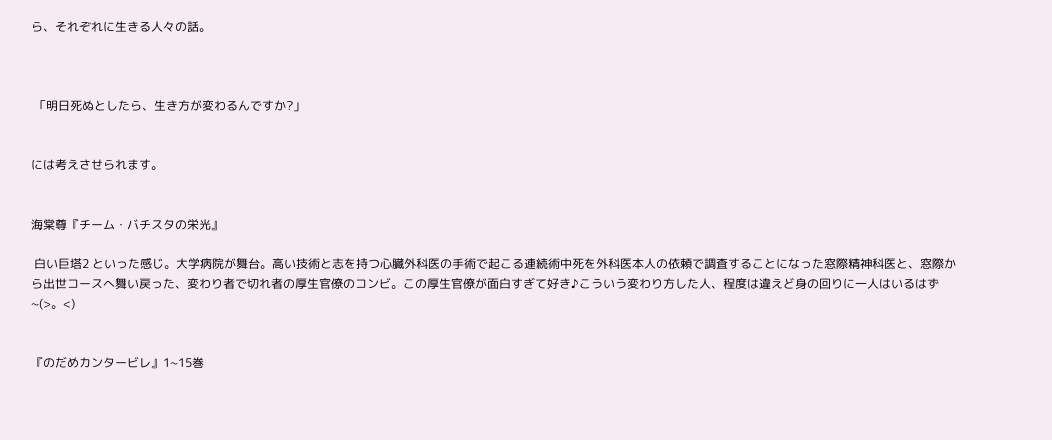ら、それぞれに生きる人々の話。



 「明日死ぬとしたら、生き方が変わるんですか?」


には考えさせられます。


海棠尊『チーム・バチスタの栄光』

 白い巨塔2 といった感じ。大学病院が舞台。高い技術と志を持つ心臓外科医の手術で起こる連続術中死を外科医本人の依頼で調査することになった窓際精神科医と、窓際から出世コースへ舞い戻った、変わり者で切れ者の厚生官僚のコンビ。この厚生官僚が面白すぎて好き♪こういう変わり方した人、程度は違えど身の回りに一人はいるはず~(>。<)


『のだめカンタービレ』1~15巻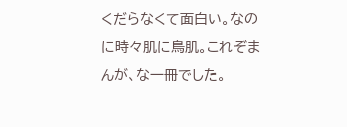くだらなくて面白い。なのに時々肌に鳥肌。これぞまんが、な一冊でした。